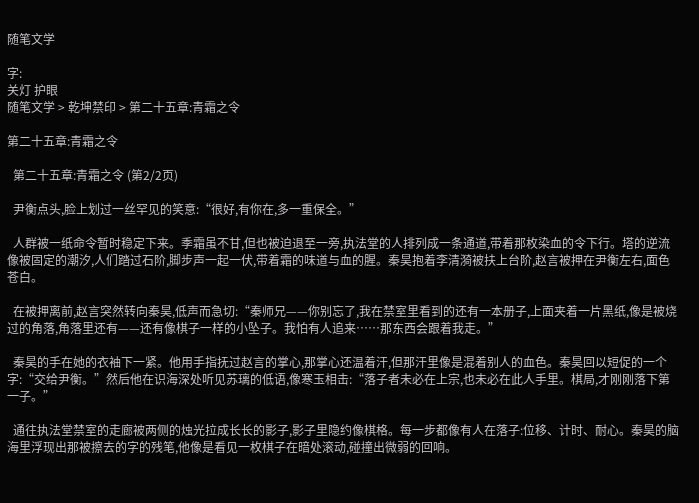随笔文学

字:
关灯 护眼
随笔文学 > 乾坤禁印 > 第二十五章:青霜之令

第二十五章:青霜之令

  第二十五章:青霜之令 (第2/2页)

  尹衡点头,脸上划过一丝罕见的笑意:“很好,有你在,多一重保全。”

  人群被一纸命令暂时稳定下来。季霜虽不甘,但也被迫退至一旁,执法堂的人排列成一条通道,带着那枚染血的令下行。塔的逆流像被固定的潮汐,人们踏过石阶,脚步声一起一伏,带着霜的味道与血的腥。秦昊抱着李清漪被扶上台阶,赵言被押在尹衡左右,面色苍白。

  在被押离前,赵言突然转向秦昊,低声而急切:“秦师兄——你别忘了,我在禁室里看到的还有一本册子,上面夹着一片黑纸,像是被烧过的角落,角落里还有——还有像棋子一样的小坠子。我怕有人追来……那东西会跟着我走。”

  秦昊的手在她的衣袖下一紧。他用手指抚过赵言的掌心,那掌心还温着汗,但那汗里像是混着别人的血色。秦昊回以短促的一个字:“交给尹衡。”然后他在识海深处听见苏璃的低语,像寒玉相击:“落子者未必在上宗,也未必在此人手里。棋局,才刚刚落下第一子。”

  通往执法堂禁室的走廊被两侧的烛光拉成长长的影子,影子里隐约像棋格。每一步都像有人在落子:位移、计时、耐心。秦昊的脑海里浮现出那被擦去的字的残笔,他像是看见一枚棋子在暗处滚动,碰撞出微弱的回响。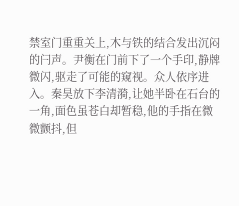禁室门重重关上,木与铁的结合发出沉闷的闩声。尹衡在门前下了一个手印,静牌微闪,驱走了可能的窥视。众人依序进入。秦昊放下李清漪,让她半卧在石台的一角,面色虽苍白却暂稳,他的手指在微微颤抖,但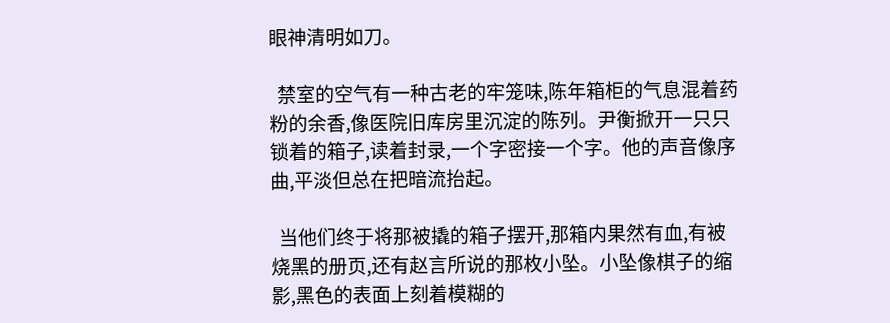眼神清明如刀。

  禁室的空气有一种古老的牢笼味,陈年箱柜的气息混着药粉的余香,像医院旧库房里沉淀的陈列。尹衡掀开一只只锁着的箱子,读着封录,一个字密接一个字。他的声音像序曲,平淡但总在把暗流抬起。

  当他们终于将那被撬的箱子摆开,那箱内果然有血,有被烧黑的册页,还有赵言所说的那枚小坠。小坠像棋子的缩影,黑色的表面上刻着模糊的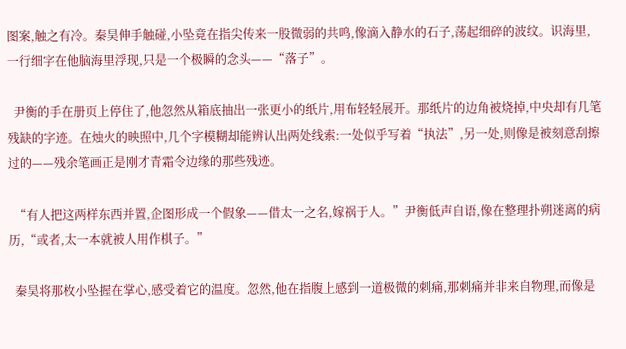图案,触之有冷。秦昊伸手触碰,小坠竟在指尖传来一股微弱的共鸣,像滴入静水的石子,荡起细碎的波纹。识海里,一行细字在他脑海里浮现,只是一个极瞬的念头——“落子”。

  尹衡的手在册页上停住了,他忽然从箱底抽出一张更小的纸片,用布轻轻展开。那纸片的边角被烧掉,中央却有几笔残缺的字迹。在烛火的映照中,几个字模糊却能辨认出两处线索:一处似乎写着“执法”,另一处,则像是被刻意刮擦过的——残余笔画正是刚才青霜令边缘的那些残迹。

  “有人把这两样东西并置,企图形成一个假象——借太一之名,嫁祸于人。”尹衡低声自语,像在整理扑朔迷离的病历,“或者,太一本就被人用作棋子。”

  秦昊将那枚小坠握在掌心,感受着它的温度。忽然,他在指腹上感到一道极微的刺痛,那刺痛并非来自物理,而像是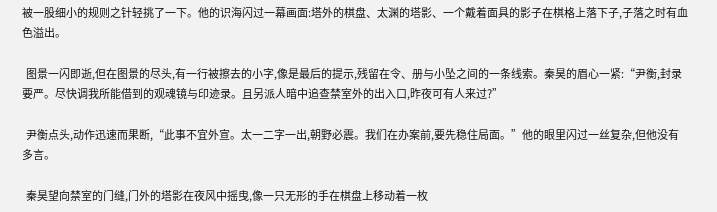被一股细小的规则之针轻挑了一下。他的识海闪过一幕画面:塔外的棋盘、太渊的塔影、一个戴着面具的影子在棋格上落下子,子落之时有血色溢出。

  图景一闪即逝,但在图景的尽头,有一行被擦去的小字,像是最后的提示,残留在令、册与小坠之间的一条线索。秦昊的眉心一紧:“尹衡,封录要严。尽快调我所能借到的观魂镜与印迹录。且另派人暗中追查禁室外的出入口,昨夜可有人来过?”

  尹衡点头,动作迅速而果断,“此事不宜外宣。太一二字一出,朝野必震。我们在办案前,要先稳住局面。”他的眼里闪过一丝复杂,但他没有多言。

  秦昊望向禁室的门缝,门外的塔影在夜风中摇曳,像一只无形的手在棋盘上移动着一枚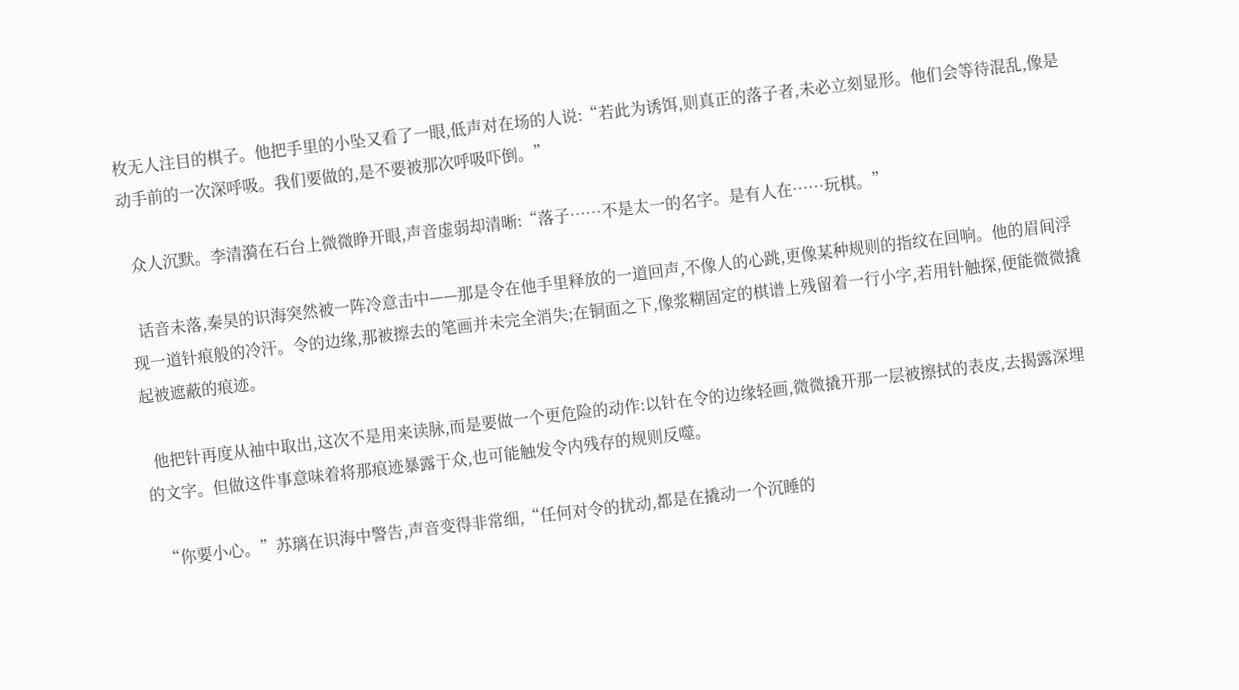枚无人注目的棋子。他把手里的小坠又看了一眼,低声对在场的人说:“若此为诱饵,则真正的落子者,未必立刻显形。他们会等待混乱,像是动手前的一次深呼吸。我们要做的,是不要被那次呼吸吓倒。”

  众人沉默。李清漪在石台上微微睁开眼,声音虚弱却清晰:“落子……不是太一的名字。是有人在……玩棋。”

  话音未落,秦昊的识海突然被一阵冷意击中——那是令在他手里释放的一道回声,不像人的心跳,更像某种规则的指纹在回响。他的眉间浮现一道针痕般的冷汗。令的边缘,那被擦去的笔画并未完全消失;在铜面之下,像浆糊固定的棋谱上残留着一行小字,若用针触探,便能微微撬起被遮蔽的痕迹。

  他把针再度从袖中取出,这次不是用来读脉,而是要做一个更危险的动作:以针在令的边缘轻画,微微撬开那一层被擦拭的表皮,去揭露深埋的文字。但做这件事意味着将那痕迹暴露于众,也可能触发令内残存的规则反噬。

  “你要小心。”苏璃在识海中警告,声音变得非常细,“任何对令的扰动,都是在撬动一个沉睡的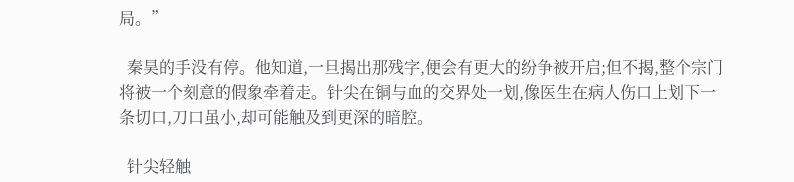局。”

  秦昊的手没有停。他知道,一旦揭出那残字,便会有更大的纷争被开启;但不揭,整个宗门将被一个刻意的假象牵着走。针尖在铜与血的交界处一划,像医生在病人伤口上划下一条切口,刀口虽小,却可能触及到更深的暗腔。

  针尖轻触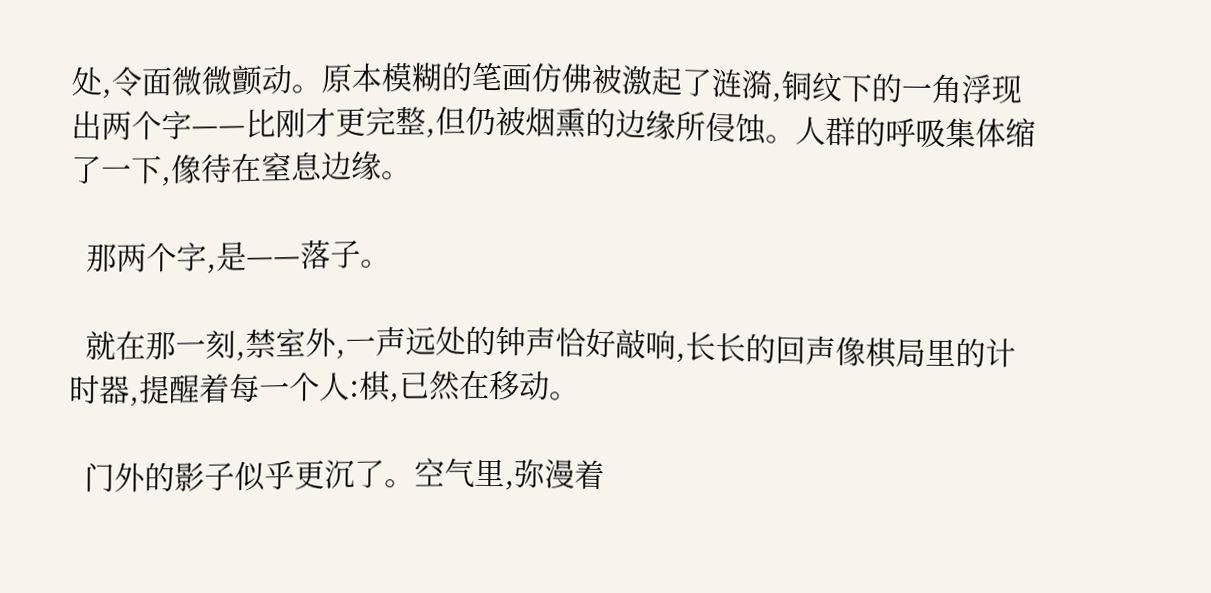处,令面微微颤动。原本模糊的笔画仿佛被激起了涟漪,铜纹下的一角浮现出两个字——比刚才更完整,但仍被烟熏的边缘所侵蚀。人群的呼吸集体缩了一下,像待在窒息边缘。

  那两个字,是——落子。

  就在那一刻,禁室外,一声远处的钟声恰好敲响,长长的回声像棋局里的计时器,提醒着每一个人:棋,已然在移动。

  门外的影子似乎更沉了。空气里,弥漫着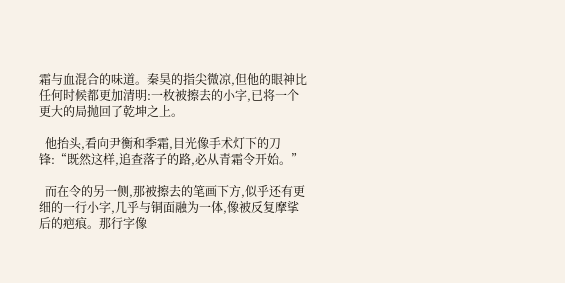霜与血混合的味道。秦昊的指尖微凉,但他的眼神比任何时候都更加清明:一枚被擦去的小字,已将一个更大的局抛回了乾坤之上。

  他抬头,看向尹衡和季霜,目光像手术灯下的刀锋:“既然这样,追查落子的路,必从青霜令开始。”

  而在令的另一侧,那被擦去的笔画下方,似乎还有更细的一行小字,几乎与铜面融为一体,像被反复摩挲后的疤痕。那行字像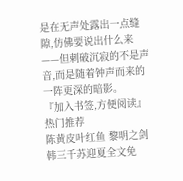是在无声处露出一点缝隙,仿佛要说出什么来——但刺破沉寂的不是声音,而是随着钟声而来的一阵更深的暗影。
『加入书签,方便阅读』
热门推荐
陈黄皮叶红鱼 黎明之剑 韩三千苏迎夏全文免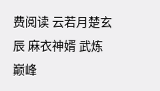费阅读 云若月楚玄辰 麻衣神婿 武炼巅峰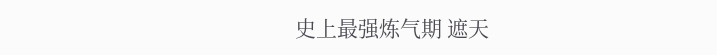史上最强炼气期 遮天